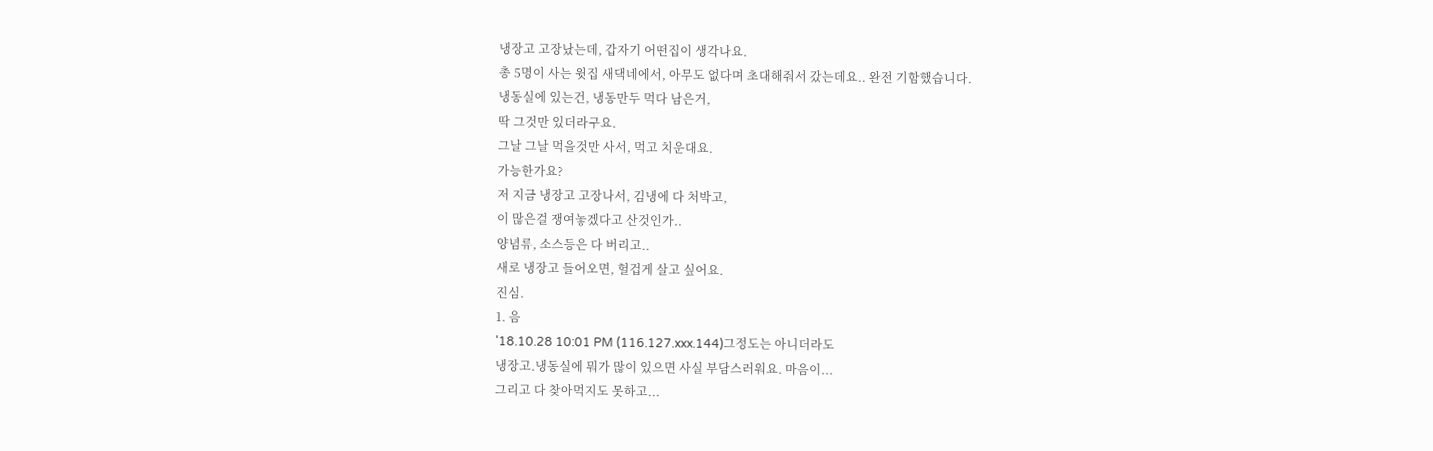냉장고 고장났는데, 갑자기 어떤집이 생각나요.
총 5명이 사는 윗집 새댁네에서, 아무도 없다며 초대해줘서 갔는데요.. 완전 기함했습니다.
냉동실에 있는건, 냉동만두 먹다 남은거,
딱 그것만 있더라구요.
그날 그날 먹을것만 사서, 먹고 치운대요.
가능한가요?
저 지금 냉장고 고장나서, 김냉에 다 처박고,
이 많은걸 쟁여놓겠다고 산것인가..
양념류, 소스등은 다 버리고..
새로 냉장고 들어오면, 헐겁게 살고 싶어요.
진심.
1. 음
'18.10.28 10:01 PM (116.127.xxx.144)그정도는 아니더라도
냉장고.냉동실에 뭐가 많이 있으면 사실 부담스러워요. 마음이...
그리고 다 찾아먹지도 못하고...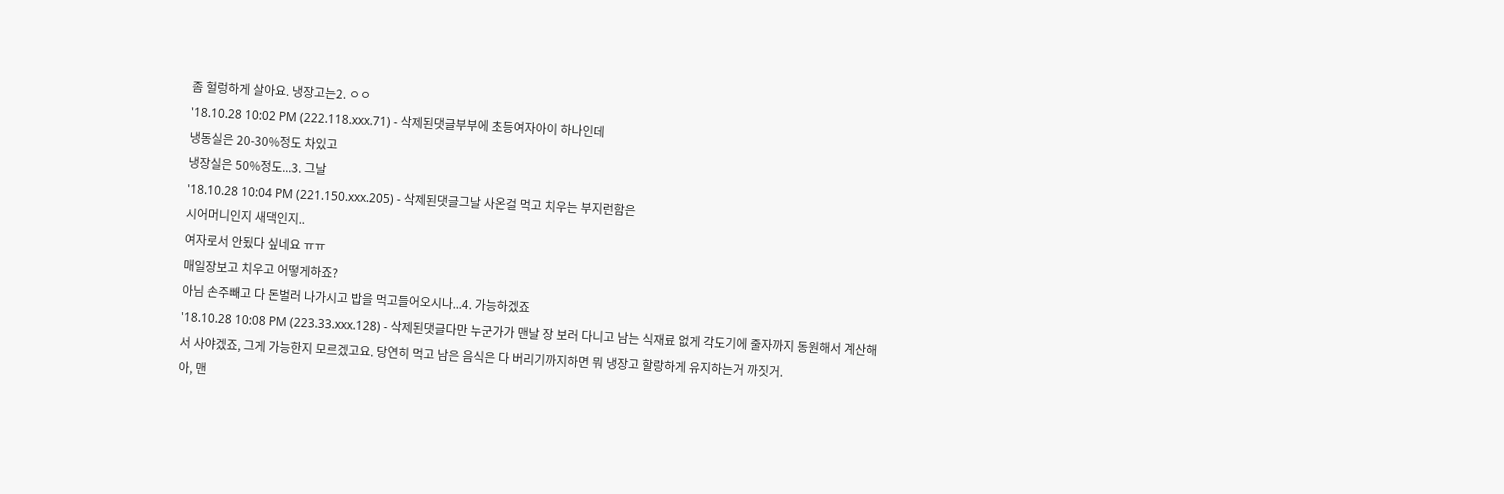좀 헐렁하게 살아요. 냉장고는2. ㅇㅇ
'18.10.28 10:02 PM (222.118.xxx.71) - 삭제된댓글부부에 초등여자아이 하나인데
냉동실은 20-30%정도 차있고
냉장실은 50%정도...3. 그날
'18.10.28 10:04 PM (221.150.xxx.205) - 삭제된댓글그날 사온걸 먹고 치우는 부지런함은
시어머니인지 새댁인지..
여자로서 안됬다 싶네요 ㅠㅠ
매일장보고 치우고 어떻게하죠?
아님 손주빼고 다 돈벌러 나가시고 밥을 먹고들어오시나...4. 가능하겠죠
'18.10.28 10:08 PM (223.33.xxx.128) - 삭제된댓글다만 누군가가 맨날 장 보러 다니고 남는 식재료 없게 각도기에 줄자까지 동원해서 계산해서 사야겠죠, 그게 가능한지 모르겠고요. 당연히 먹고 남은 음식은 다 버리기까지하면 뭐 냉장고 할랑하게 유지하는거 까짓거.
아, 맨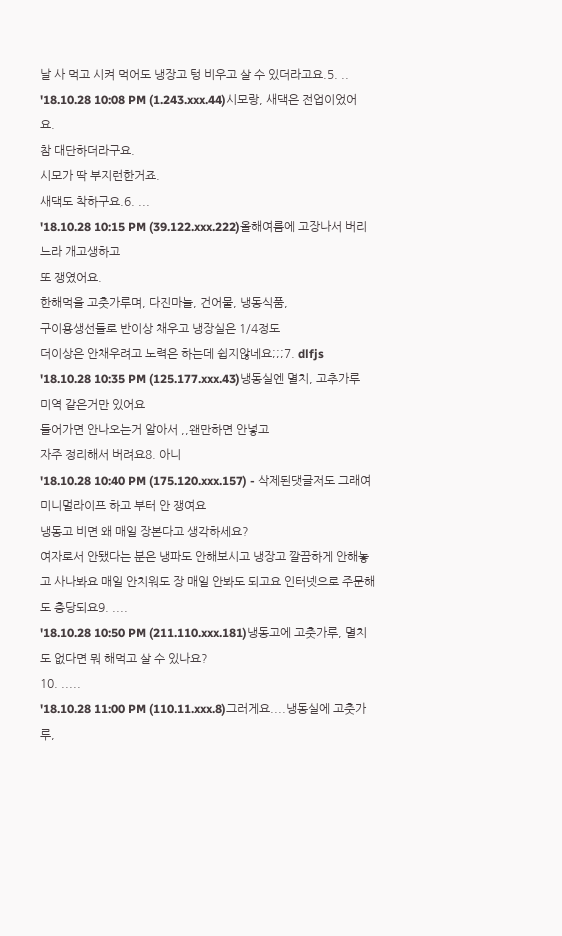날 사 먹고 시켜 먹어도 냉장고 텅 비우고 살 수 있더라고요.5. ..
'18.10.28 10:08 PM (1.243.xxx.44)시모랑, 새댁은 전업이었어요.
참 대단하더라구요.
시모가 딱 부지런한거죠.
새댁도 착하구요.6. ...
'18.10.28 10:15 PM (39.122.xxx.222)올해여름에 고장나서 버리느라 개고생하고
또 쟁였어요.
한해먹을 고춧가루며, 다진마늘, 건어물, 냉동식품,
구이용생선들로 반이상 채우고 냉장실은 1/4정도
더이상은 안채우려고 노력은 하는데 쉽지않네요;;;7. dlfjs
'18.10.28 10:35 PM (125.177.xxx.43)냉동실엔 멸치, 고추가루 미역 같은거만 있어요
들어가면 안나오는거 알아서 ,,왠만하면 안넣고
자주 정리해서 버려요8. 아니
'18.10.28 10:40 PM (175.120.xxx.157) - 삭제된댓글저도 그래여
미니멀라이프 하고 부터 안 쟁여요
냉동고 비면 왜 매일 장본다고 생각하세요?
여자로서 안됐다는 분은 냉파도 안해보시고 냉장고 깔끔하게 안해놓고 사나봐요 매일 안치워도 장 매일 안봐도 되고요 인터넷으로 주문해도 충당되요9. ....
'18.10.28 10:50 PM (211.110.xxx.181)냉동고에 고춧가루, 멸치도 없다면 뭐 해먹고 살 수 있나요?
10. .....
'18.10.28 11:00 PM (110.11.xxx.8)그러게요....냉동실에 고춧가루,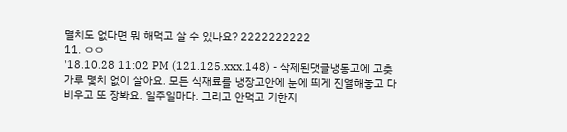멸치도 없다면 뭐 해먹고 살 수 있나요? 2222222222
11. ㅇㅇ
'18.10.28 11:02 PM (121.125.xxx.148) - 삭제된댓글냉동고에 고춧가루 몇치 없이 살아요. 모든 식재료를 냉장고안에 눈에 띄게 진열해놓고 다 비우고 또 장봐요. 일주일마다. 그리고 안먹고 기한지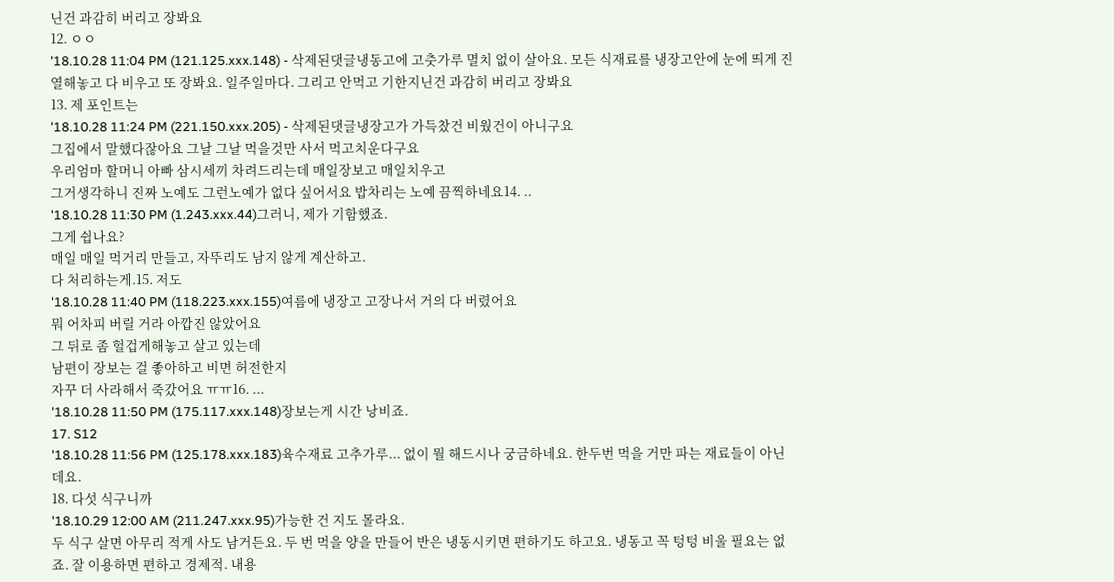닌건 과감히 버리고 장봐요
12. ㅇㅇ
'18.10.28 11:04 PM (121.125.xxx.148) - 삭제된댓글냉동고에 고춧가루 멸치 없이 살아요. 모든 식재료를 냉장고안에 눈에 띄게 진열해놓고 다 비우고 또 장봐요. 일주일마다. 그리고 안먹고 기한지닌건 과감히 버리고 장봐요
13. 제 포인트는
'18.10.28 11:24 PM (221.150.xxx.205) - 삭제된댓글냉장고가 가득찼건 비웠건이 아니구요
그집에서 말했다잖아요 그날 그날 먹을것만 사서 먹고치운다구요
우리엄마 할머니 아빠 삼시세끼 차려드리는데 매일장보고 매일치우고
그거생각하니 진짜 노예도 그런노예가 없다 싶어서요 밥차리는 노예 끔찍하네요14. ..
'18.10.28 11:30 PM (1.243.xxx.44)그러니, 제가 기함했죠.
그게 쉽나요?
매일 매일 먹거리 만들고, 자뚜리도 남지 않게 계산하고.
다 처리하는게.15. 저도
'18.10.28 11:40 PM (118.223.xxx.155)여름에 냉장고 고장나서 거의 다 버렸어요
뭐 어차피 버릴 거라 아깝진 않았어요
그 뒤로 좀 헐겁게해놓고 살고 있는데
남편이 장보는 걸 좋아하고 비면 허전한지
자꾸 더 사라해서 죽갔어요 ㅠㅠ16. ...
'18.10.28 11:50 PM (175.117.xxx.148)장보는게 시간 낭비죠.
17. S12
'18.10.28 11:56 PM (125.178.xxx.183)육수재료 고추가루... 없이 뭘 해드시나 궁금하네요. 한두번 먹을 거만 파는 재료들이 아닌데요.
18. 다섯 식구니까
'18.10.29 12:00 AM (211.247.xxx.95)가능한 건 지도 몰라요.
두 식구 살면 아무리 적게 사도 남거든요. 두 번 먹을 양을 만들어 반은 냉동시키면 편하기도 하고요. 냉동고 꼭 텅텅 비울 필요는 없죠. 잘 이용하면 편하고 경제적. 내용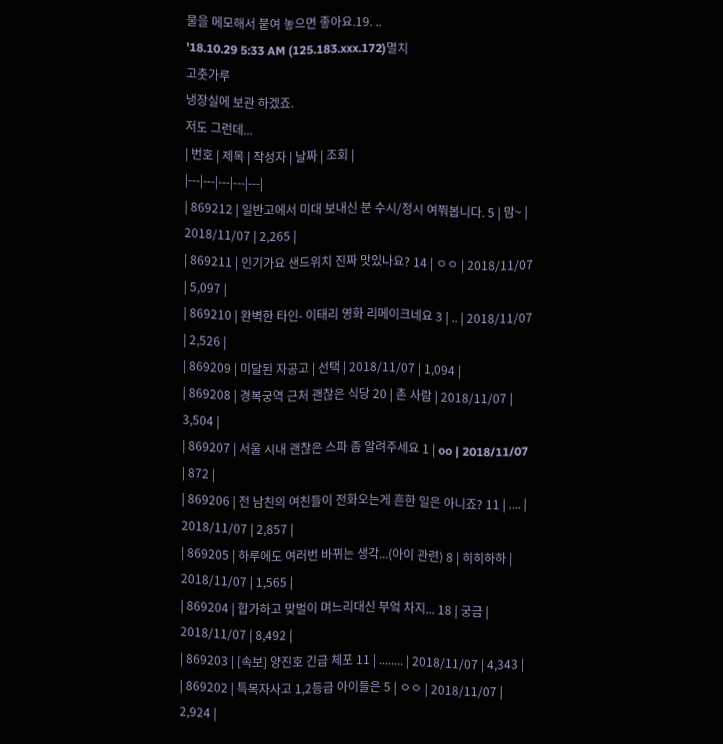물을 메모해서 붙여 놓으면 좋아요.19. ..
'18.10.29 5:33 AM (125.183.xxx.172)멸치
고춧가루
냉장실에 보관 하겠죠.
저도 그런데...
| 번호 | 제목 | 작성자 | 날짜 | 조회 |
|---|---|---|---|---|
| 869212 | 일반고에서 미대 보내신 분 수시/정시 여쭤봅니다. 5 | 맘~ | 2018/11/07 | 2,265 |
| 869211 | 인기가요 샌드위치 진짜 맛있나요? 14 | ㅇㅇ | 2018/11/07 | 5,097 |
| 869210 | 완벽한 타인- 이태리 영화 리메이크네요 3 | .. | 2018/11/07 | 2,526 |
| 869209 | 미달된 자공고 | 선택 | 2018/11/07 | 1,094 |
| 869208 | 경복궁역 근처 괜찮은 식당 20 | 촌 사람 | 2018/11/07 | 3,504 |
| 869207 | 서울 시내 괜찮은 스파 좀 알려주세요 1 | oo | 2018/11/07 | 872 |
| 869206 | 전 남친의 여친들이 전화오는게 흔한 일은 아니죠? 11 | .... | 2018/11/07 | 2,857 |
| 869205 | 하루에도 여러번 바뀌는 생각...(아이 관련) 8 | 히히하하 | 2018/11/07 | 1,565 |
| 869204 | 합가하고 맞벌이 며느리대신 부엌 차지... 18 | 궁금 | 2018/11/07 | 8,492 |
| 869203 | [속보] 양진호 긴급 체포 11 | ........ | 2018/11/07 | 4,343 |
| 869202 | 특목자사고 1,2등급 아이들은 5 | ㅇㅇ | 2018/11/07 | 2,924 |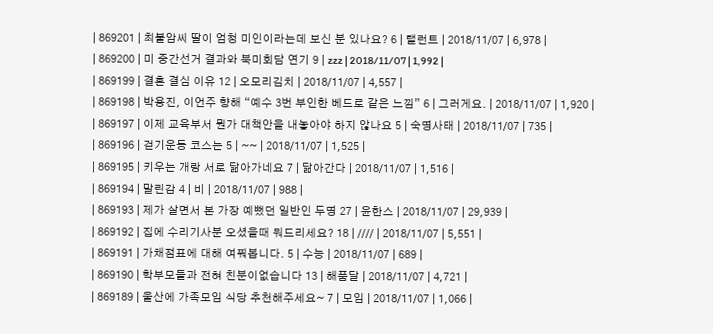| 869201 | 최불암씨 딸이 엄청 미인이라는데 보신 분 있나요? 6 | 탤런트 | 2018/11/07 | 6,978 |
| 869200 | 미 중간선거 결과와 북미회담 연기 9 | zzz | 2018/11/07 | 1,992 |
| 869199 | 결혼 결심 이유 12 | 오모리김치 | 2018/11/07 | 4,557 |
| 869198 | 박용진, 이언주 향해 “예수 3번 부인한 베드로 같은 느낌” 6 | 그러게요. | 2018/11/07 | 1,920 |
| 869197 | 이제 교육부서 뭔가 대책안을 내놓아야 하지 않나요 5 | 숙명사태 | 2018/11/07 | 735 |
| 869196 | 걷기운동 코스는 5 | ~~ | 2018/11/07 | 1,525 |
| 869195 | 키우는 개랑 서로 닮아가네요 7 | 닮아간다 | 2018/11/07 | 1,516 |
| 869194 | 말린감 4 | 비 | 2018/11/07 | 988 |
| 869193 | 제가 살면서 본 가장 예뻤던 일반인 두명 27 | 윤한스 | 2018/11/07 | 29,939 |
| 869192 | 집에 수리기사분 오셨을때 뭐드리세요? 18 | //// | 2018/11/07 | 5,551 |
| 869191 | 가채점표에 대해 여쭤봅니다. 5 | 수능 | 2018/11/07 | 689 |
| 869190 | 학부모들과 전혀 친분이없습니다 13 | 해품달 | 2018/11/07 | 4,721 |
| 869189 | 울산에 가족모임 식당 추천해주세요~ 7 | 모임 | 2018/11/07 | 1,066 |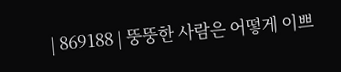| 869188 | 뚱뚱한 사람은 어떻게 이쁘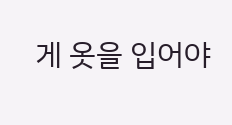게 옷을 입어야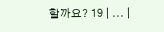할까요? 19 | ... |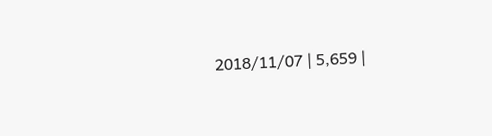2018/11/07 | 5,659 |